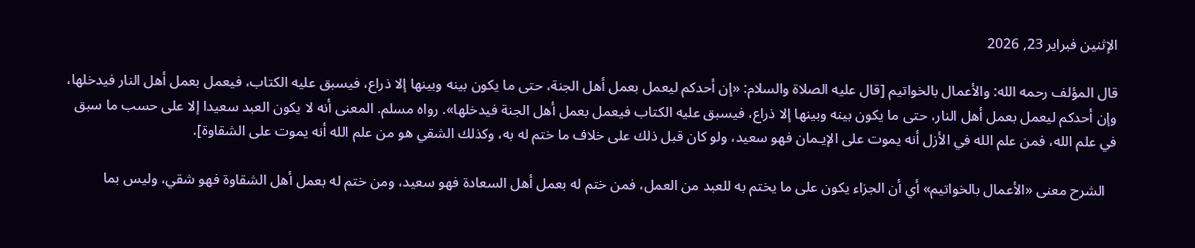الإثنين فبراير 23, 2026

قال المؤلف رحمه الله: والأعمال بالخواتيم [قال عليه الصلاة والسلام: «إن أحدكم ليعمل بعمل أهل الجنة، حتى ما يكون بينه وبينها إلا ذراع، فيسبق عليه الكتاب، فيعمل بعمل أهل النار فيدخلها، وإن أحدكم ليعمل بعمل أهل النار، حتى ما يكون بينه وبينها إلا ذراع، فيسبق عليه الكتاب فيعمل بعمل أهل الجنة فيدخلها». رواه مسلم. المعنى أنه لا يكون العبد سعيدا إلا على حسب ما سبق في علم الله، فمن علم الله في الأزل أنه يموت على الإيـمان فهو سعيد، ولو كان قبل ذلك على خلاف ما ختم له به، وكذلك الشقي هو من علم الله أنه يموت على الشقاوة].

   الشرح معنى «الأعمال بالخواتيم» أي أن الجزاء يكون على ما يختم به للعبد من العمل، فمن ختم له بعمل أهل السعادة فهو سعيد، ومن ختم له بعمل أهل الشقاوة فهو شقي، وليس بما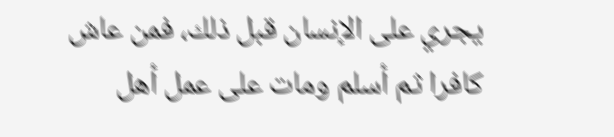يجري على الإنسان قبل ذلك، فمن عاش كافرا ثم أسلم ومات على عمل أهل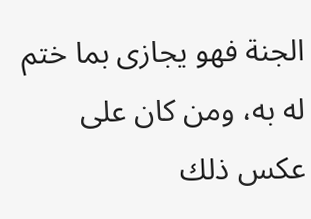الجنة فهو يجازى بما ختم له به، ومن كان على عكس ذلك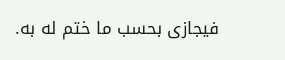فيجازى بحسب ما ختم له به.